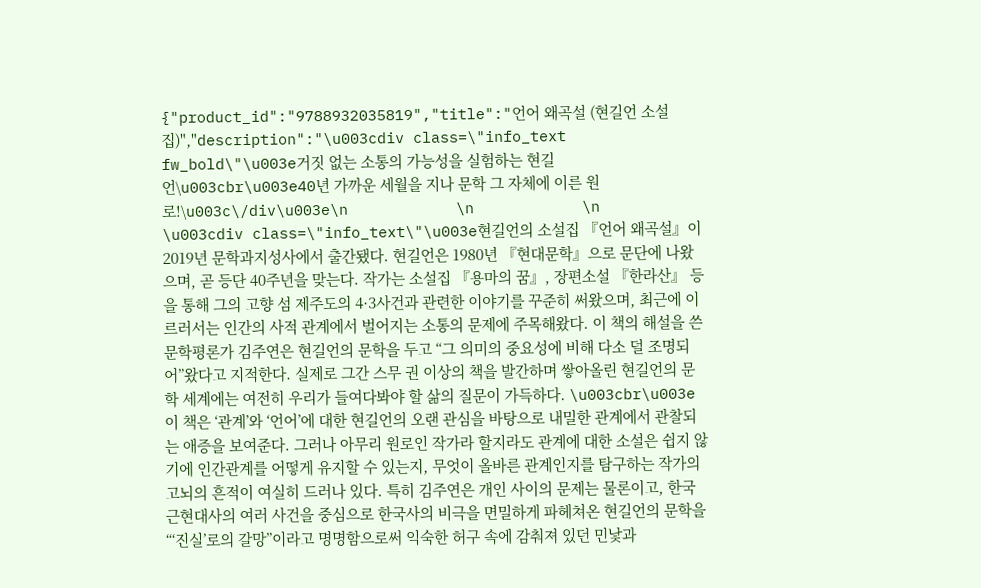{"product_id":"9788932035819","title":"언어 왜곡설 (현길언 소설집)","description":"\u003cdiv class=\"info_text fw_bold\"\u003e거짓 없는 소통의 가능성을 실험하는 현길언\u003cbr\u003e40년 가까운 세월을 지나 문학 그 자체에 이른 원로!\u003c\/div\u003e\n            \n            \n            \u003cdiv class=\"info_text\"\u003e현길언의 소설집 『언어 왜곡설』이 2019년 문학과지성사에서 출간됐다. 현길언은 1980년 『현대문학』으로 문단에 나왔으며, 곧 등단 40주년을 맞는다. 작가는 소설집 『용마의 꿈』, 장편소설 『한라산』 등을 통해 그의 고향 섬 제주도의 4·3사건과 관련한 이야기를 꾸준히 써왔으며, 최근에 이르러서는 인간의 사적 관계에서 벌어지는 소통의 문제에 주목해왔다. 이 책의 해설을 쓴 문학평론가 김주연은 현길언의 문학을 두고 “그 의미의 중요성에 비해 다소 덜 조명되어”왔다고 지적한다. 실제로 그간 스무 권 이상의 책을 발간하며 쌓아올린 현길언의 문학 세계에는 여전히 우리가 들여다봐야 할 삶의 질문이 가득하다. \u003cbr\u003e이 책은 ‘관계’와 ‘언어’에 대한 현길언의 오랜 관심을 바탕으로 내밀한 관계에서 관찰되는 애증을 보여준다. 그러나 아무리 원로인 작가라 할지라도 관계에 대한 소설은 쉽지 않기에 인간관계를 어떻게 유지할 수 있는지, 무엇이 올바른 관계인지를 탐구하는 작가의 고뇌의 흔적이 여실히 드러나 있다. 특히 김주연은 개인 사이의 문제는 물론이고, 한국 근현대사의 여러 사건을 중심으로 한국사의 비극을 면밀하게 파헤쳐온 현길언의 문학을 “‘진실’로의 갈망”이라고 명명함으로써 익숙한 허구 속에 감춰져 있던 민낯과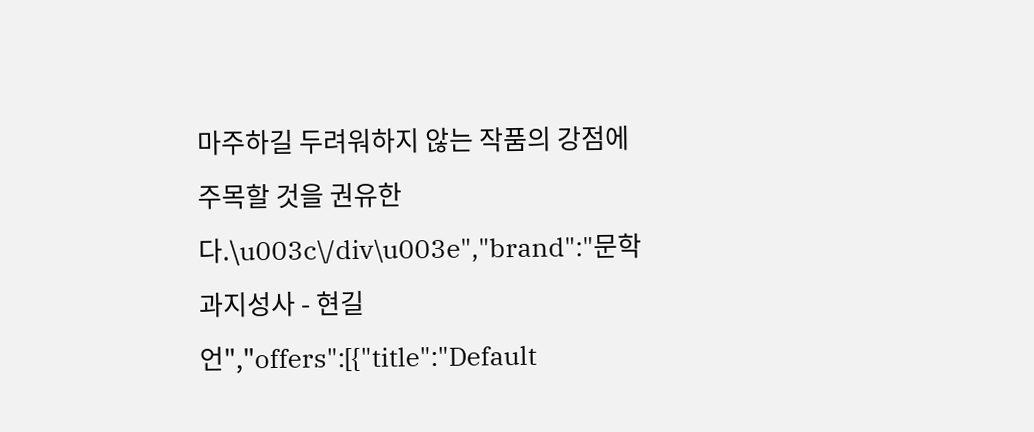마주하길 두려워하지 않는 작품의 강점에 주목할 것을 권유한다.\u003c\/div\u003e","brand":"문학과지성사 - 현길언","offers":[{"title":"Default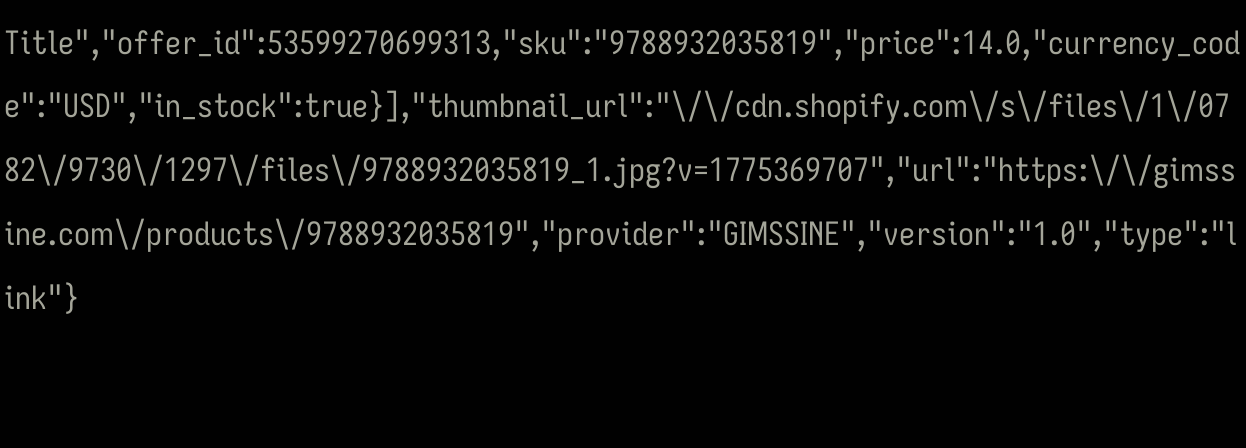Title","offer_id":53599270699313,"sku":"9788932035819","price":14.0,"currency_code":"USD","in_stock":true}],"thumbnail_url":"\/\/cdn.shopify.com\/s\/files\/1\/0782\/9730\/1297\/files\/9788932035819_1.jpg?v=1775369707","url":"https:\/\/gimssine.com\/products\/9788932035819","provider":"GIMSSINE","version":"1.0","type":"link"}